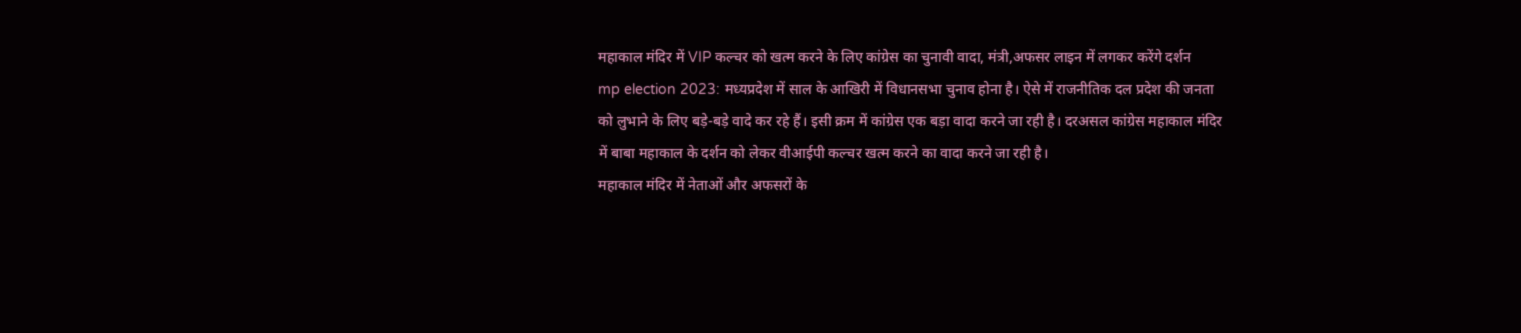महाकाल मंदिर में VIP कल्चर को खत्म करने के लिए कांग्रेस का चुनावी वादा, मंत्री,अफसर लाइन में लगकर करेंगे दर्शन
mp election 2023: मध्यप्रदेश में साल के आखिरी में विधानसभा चुनाव होना है। ऐसे में राजनीतिक दल प्रदेश की जनता को लुभाने के लिए बड़े-बड़े वादे कर रहे हैं। इसी क्रम में कांग्रेस एक बड़ा वादा करने जा रही है। दरअसल कांग्रेस महाकाल मंदिर में बाबा महाकाल के दर्शन को लेकर वीआईपी कल्चर खत्म करने का वादा करने जा रही है।
महाकाल मंदिर में नेताओं और अफसरों के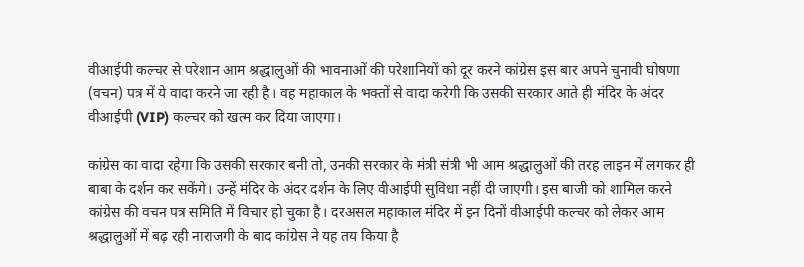वीआईपी कल्चर से परेशान आम श्रद्धालुओं की भावनाओं की परेशानियों को दूर करने कांग्रेस इस बार अपने चुनावी घोषणा (वचन) पत्र में ये वादा करने जा रही है। वह महाकाल के भक्तों से वादा करेगी कि उसकी सरकार आते ही मंदिर के अंदर वीआईपी (VIP) कल्चर को खत्म कर दिया जाएगा।

कांग्रेस का वादा रहेगा कि उसकी सरकार बनी तो, उनकी सरकार के मंत्री संत्री भी आम श्रद्धालुओं की तरह लाइन में लगकर ही बाबा के दर्शन कर सकेंगे। उन्हें मंदिर के अंदर दर्शन के लिए वीआईपी सुविधा नहीं दी जाएगी। इस बाजी को शामिल करने कांग्रेस की वचन पत्र समिति में विचार हो चुका है। दरअसल महाकाल मंदिर में इन दिनों वीआईपी कल्चर को लेकर आम श्रद्धालुओं में बढ़ रही नाराजगी के बाद कांग्रेस ने यह तय किया है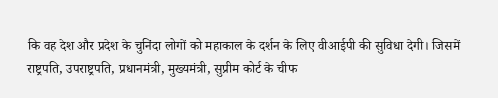कि वह देश और प्रदेश के चुनिंदा लोगों को महाकाल के दर्शन के लिए वीआईपी की सुविधा देगी। जिसमें राष्ट्रपति, उपराष्ट्रपति, प्रधानमंत्री, मुख्यमंत्री, सुप्रीम कोर्ट के चीफ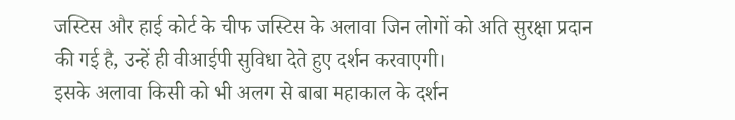जस्टिस और हाई कोर्ट के चीफ जस्टिस के अलावा जिन लोगों को अति सुरक्षा प्रदान की गई है, उन्हें ही वीआईपी सुविधा देते हुए दर्शन करवाएगी।
इसके अलावा किसी को भी अलग से बाबा महाकाल के दर्शन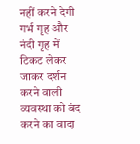नहीं करने देगी गर्भ गृह और नंदी गृह में टिकट लेकर जाकर दर्शन करने वाली व्यवस्था को बंद करने का वादा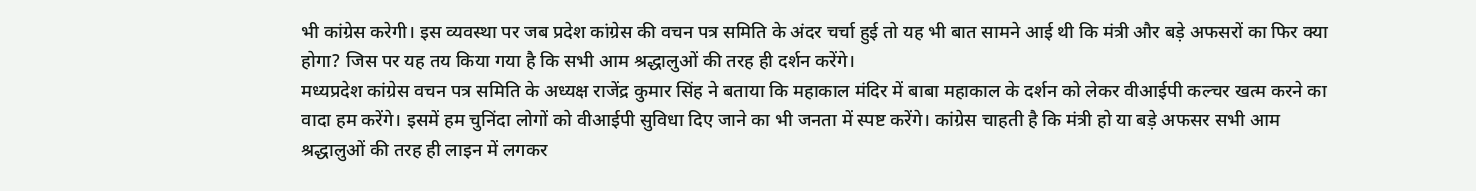भी कांग्रेस करेगी। इस व्यवस्था पर जब प्रदेश कांग्रेस की वचन पत्र समिति के अंदर चर्चा हुई तो यह भी बात सामने आई थी कि मंत्री और बड़े अफसरों का फिर क्या होगा? जिस पर यह तय किया गया है कि सभी आम श्रद्धालुओं की तरह ही दर्शन करेंगे।
मध्यप्रदेश कांग्रेस वचन पत्र समिति के अध्यक्ष राजेंद्र कुमार सिंह ने बताया कि महाकाल मंदिर में बाबा महाकाल के दर्शन को लेकर वीआईपी कल्चर खत्म करने का वादा हम करेंगे। इसमें हम चुनिंदा लोगों को वीआईपी सुविधा दिए जाने का भी जनता में स्पष्ट करेंगे। कांग्रेस चाहती है कि मंत्री हो या बड़े अफसर सभी आम श्रद्धालुओं की तरह ही लाइन में लगकर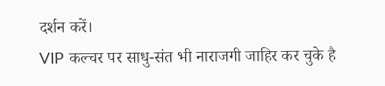दर्शन करें।
VIP कल्चर पर साधु-संत भी नाराजगी जाहिर कर चुके है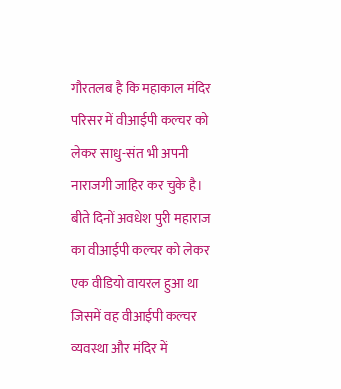गौरतलब है कि महाकाल मंदिर परिसर में वीआईपी कल्चर को लेकर साधु-संत भी अपनी नाराजगी जाहिर कर चुके है। बीते दिनों अवधेश पुरी महाराज का वीआईपी कल्चर को लेकर एक वीडियो वायरल हुआ था जिसमें वह वीआईपी कल्चर व्यवस्था और मंदिर में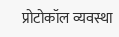प्रोटोकॉल व्यवस्था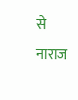से नाराज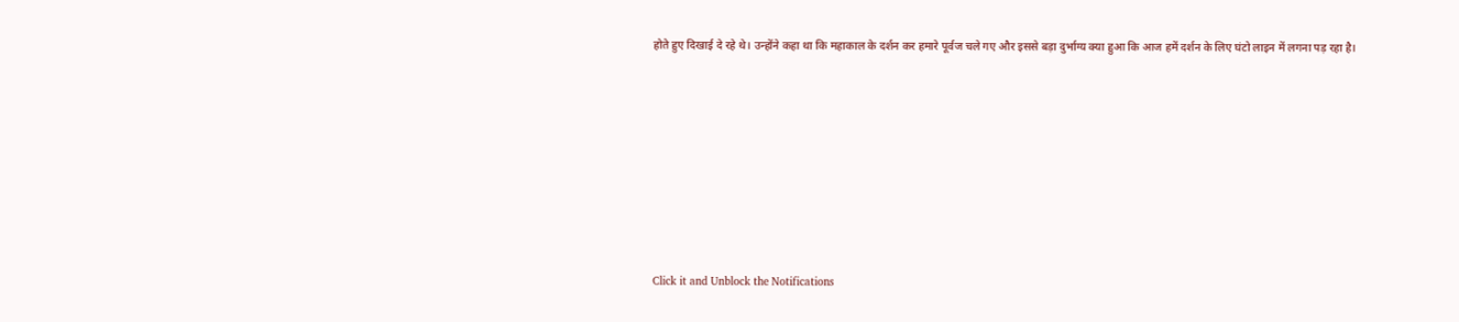होते हुए दिखाई दे रहे थे। उन्होंने कहा था कि महाकाल के दर्शन कर हमारे पूर्वज चले गए और इससे बड़ा दुर्भाग्य क्या हुआ कि आज हमें दर्शन के लिए घंटो लाइन में लगना पड़ रहा है।












Click it and Unblock the Notifications